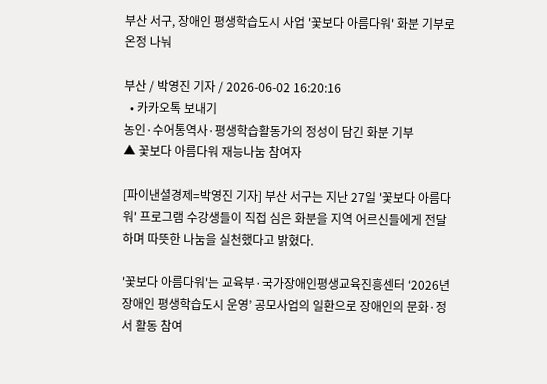부산 서구, 장애인 평생학습도시 사업 '꽃보다 아름다워' 화분 기부로 온정 나눠

부산 / 박영진 기자 / 2026-06-02 16:20:16
  • 카카오톡 보내기
농인·수어통역사·평생학습활동가의 정성이 담긴 화분 기부
▲ 꽃보다 아름다워 재능나눔 참여자

[파이낸셜경제=박영진 기자] 부산 서구는 지난 27일 '꽃보다 아름다워' 프로그램 수강생들이 직접 심은 화분을 지역 어르신들에게 전달하며 따뜻한 나눔을 실천했다고 밝혔다.

'꽃보다 아름다워'는 교육부·국가장애인평생교육진흥센터 ‘2026년 장애인 평생학습도시 운영’ 공모사업의 일환으로 장애인의 문화·정서 활동 참여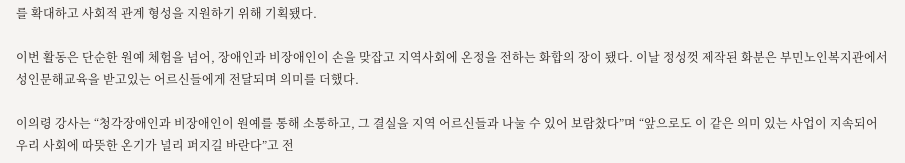를 확대하고 사회적 관계 형성을 지원하기 위해 기획됐다.

이번 활동은 단순한 원예 체험을 넘어, 장애인과 비장애인이 손을 맞잡고 지역사회에 온정을 전하는 화합의 장이 됐다. 이날 정성껏 제작된 화분은 부민노인복지관에서 성인문해교육을 받고있는 어르신들에게 전달되며 의미를 더했다.

이의령 강사는 “청각장애인과 비장애인이 원예를 통해 소통하고, 그 결실을 지역 어르신들과 나눌 수 있어 보람찼다”며 “앞으로도 이 같은 의미 있는 사업이 지속되어 우리 사회에 따뜻한 온기가 널리 퍼지길 바란다”고 전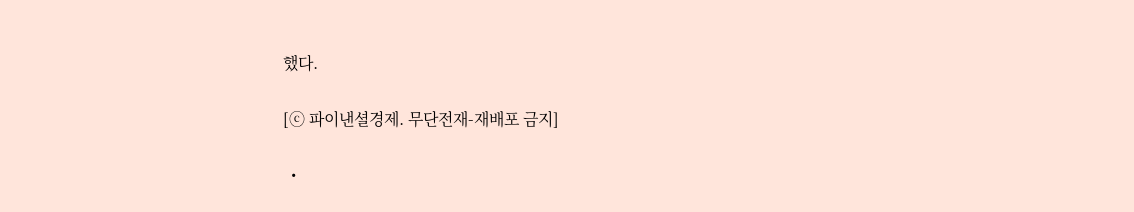했다.

[ⓒ 파이낸셜경제. 무단전재-재배포 금지]

  •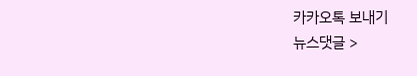카카오톡 보내기
뉴스댓글 >